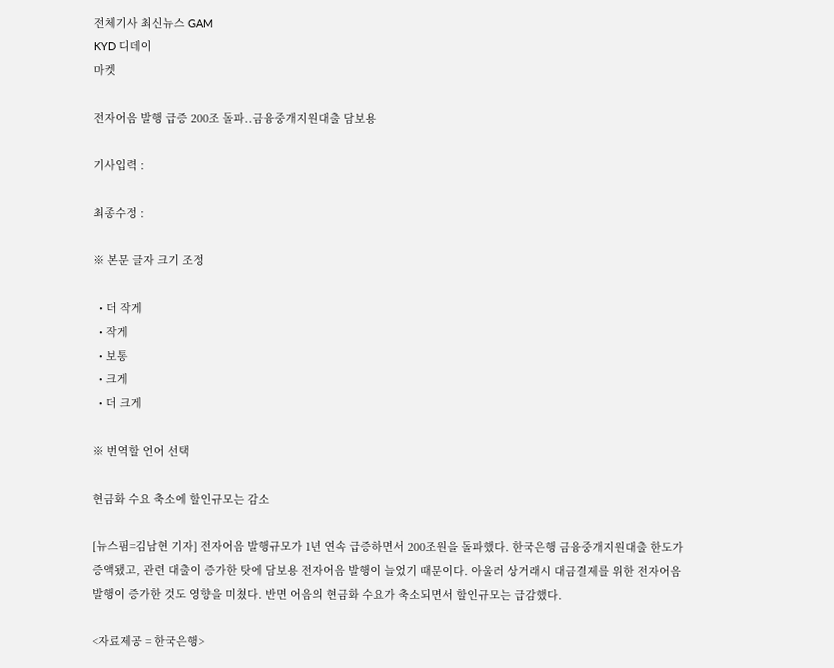전체기사 최신뉴스 GAM
KYD 디데이
마켓

전자어음 발행 급증 200조 돌파..금융중개지원대출 담보용

기사입력 :

최종수정 :

※ 본문 글자 크기 조정

  • 더 작게
  • 작게
  • 보통
  • 크게
  • 더 크게

※ 번역할 언어 선택

현금화 수요 축소에 할인규모는 감소

[뉴스핌=김남현 기자] 전자어음 발행규모가 1년 연속 급증하면서 200조원을 돌파했다. 한국은행 금융중개지원대출 한도가 증액됐고, 관련 대출이 증가한 탓에 담보용 전자어음 발행이 늘었기 때문이다. 아울러 상거래시 대금결제를 위한 전자어음 발행이 증가한 것도 영향을 미쳤다. 반면 어음의 현금화 수요가 축소되면서 할인규모는 급감했다.

<자료제공 = 한국은행>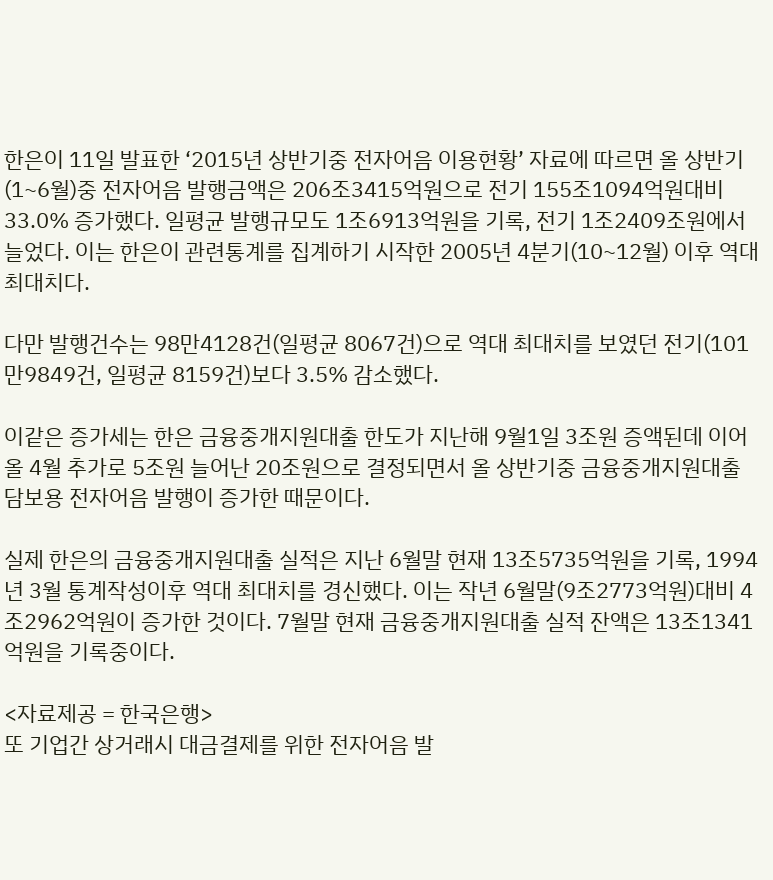한은이 11일 발표한 ‘2015년 상반기중 전자어음 이용현황’ 자료에 따르면 올 상반기(1~6월)중 전자어음 발행금액은 206조3415억원으로 전기 155조1094억원대비 33.0% 증가했다. 일평균 발행규모도 1조6913억원을 기록, 전기 1조2409조원에서 늘었다. 이는 한은이 관련통계를 집계하기 시작한 2005년 4분기(10~12월) 이후 역대 최대치다.

다만 발행건수는 98만4128건(일평균 8067건)으로 역대 최대치를 보였던 전기(101만9849건, 일평균 8159건)보다 3.5% 감소했다.

이같은 증가세는 한은 금융중개지원대출 한도가 지난해 9월1일 3조원 증액된데 이어 올 4월 추가로 5조원 늘어난 20조원으로 결정되면서 올 상반기중 금융중개지원대출 담보용 전자어음 발행이 증가한 때문이다.

실제 한은의 금융중개지원대출 실적은 지난 6월말 현재 13조5735억원을 기록, 1994년 3월 통계작성이후 역대 최대치를 경신했다. 이는 작년 6월말(9조2773억원)대비 4조2962억원이 증가한 것이다. 7월말 현재 금융중개지원대출 실적 잔액은 13조1341억원을 기록중이다.

<자료제공 = 한국은행>
또 기업간 상거래시 대금결제를 위한 전자어음 발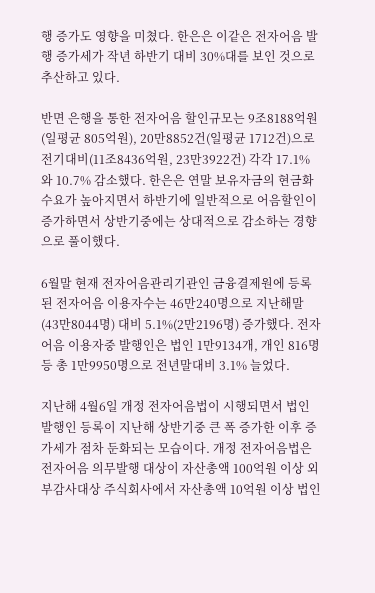행 증가도 영향을 미쳤다. 한은은 이같은 전자어음 발행 증가세가 작년 하반기 대비 30%대를 보인 것으로 추산하고 있다.

반면 은행을 통한 전자어음 할인규모는 9조8188억원(일평균 805억원), 20만8852건(일평균 1712건)으로 전기대비(11조8436억원, 23만3922건) 각각 17.1%와 10.7% 감소했다. 한은은 연말 보유자금의 현금화 수요가 높아지면서 하반기에 일반적으로 어음할인이 증가하면서 상반기중에는 상대적으로 감소하는 경향으로 풀이했다.

6월말 현재 전자어음관리기관인 금융결제원에 등록된 전자어음 이용자수는 46만240명으로 지난해말(43만8044명) 대비 5.1%(2만2196명) 증가했다. 전자어음 이용자중 발행인은 법인 1만9134개, 개인 816명 등 총 1만9950명으로 전년말대비 3.1% 늘었다.

지난해 4월6일 개정 전자어음법이 시행되면서 법인 발행인 등록이 지난해 상반기중 큰 폭 증가한 이후 증가세가 점차 둔화되는 모습이다. 개정 전자어음법은 전자어음 의무발행 대상이 자산총액 100억원 이상 외부감사대상 주식회사에서 자산총액 10억원 이상 법인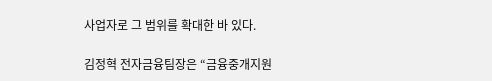사업자로 그 범위를 확대한 바 있다.

김정혁 전자금융팀장은 “금융중개지원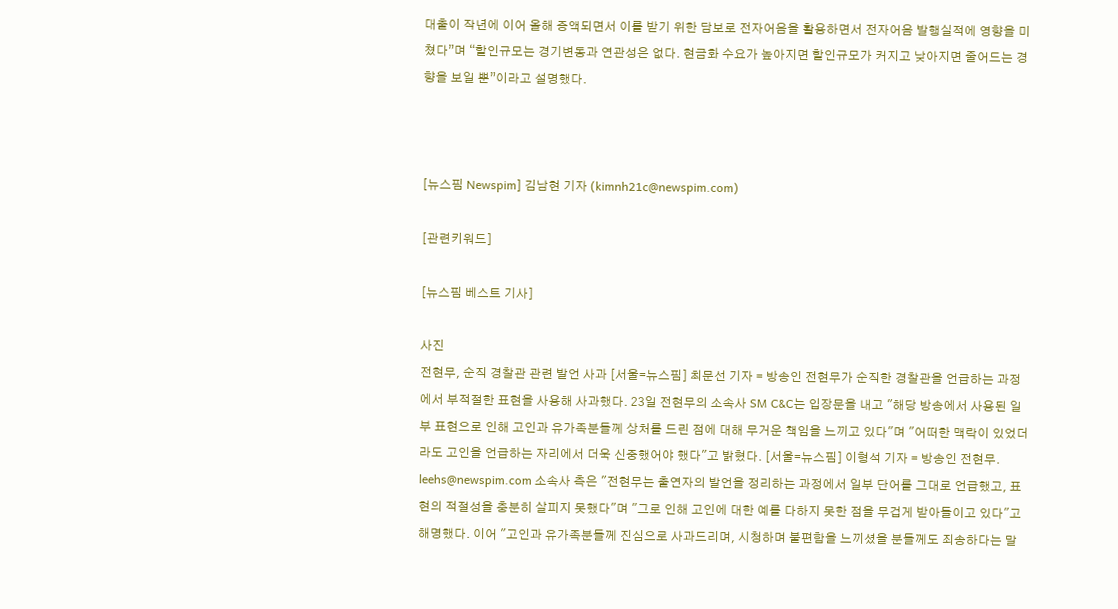대출이 작년에 이어 올해 증액되면서 이를 받기 위한 담보로 전자어음을 활용하면서 전자어음 발행실적에 영향을 미쳤다”며 “할인규모는 경기변동과 연관성은 없다. 현금화 수요가 높아지면 할인규모가 커지고 낮아지면 줄어드는 경향을 보일 뿐”이라고 설명했다.



[뉴스핌 Newspim] 김남현 기자 (kimnh21c@newspim.com)

[관련키워드]

[뉴스핌 베스트 기사]

사진
전현무, 순직 경찰관 관련 발언 사과 [서울=뉴스핌] 최문선 기자 = 방송인 전현무가 순직한 경찰관을 언급하는 과정에서 부적절한 표현을 사용해 사과했다. 23일 전현무의 소속사 SM C&C는 입장문을 내고 "해당 방송에서 사용된 일부 표현으로 인해 고인과 유가족분들께 상처를 드린 점에 대해 무거운 책임을 느끼고 있다"며 "어떠한 맥락이 있었더라도 고인을 언급하는 자리에서 더욱 신중했어야 했다"고 밝혔다. [서울=뉴스핌] 이형석 기자 = 방송인 전현무. leehs@newspim.com 소속사 측은 "전현무는 출연자의 발언을 정리하는 과정에서 일부 단어를 그대로 언급했고, 표현의 적절성을 충분히 살피지 못했다"며 "그로 인해 고인에 대한 예를 다하지 못한 점을 무겁게 받아들이고 있다"고 해명했다. 이어 "고인과 유가족분들께 진심으로 사과드리며, 시청하며 불편함을 느끼셨을 분들께도 죄송하다는 말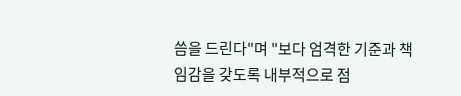씀을 드린다"며 "보다 엄격한 기준과 책임감을 갖도록 내부적으로 점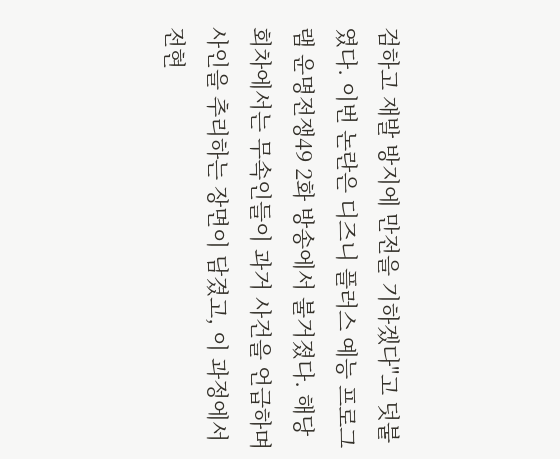검하고 재발 방지에 만전을 기하겠다"고 덧붙였다. 이번 논란은 디즈니 플러스 예능 프로그램 운명전쟁49 2화 방송에서 불거졌다. 해당 회차에서는 무속인들이 과거 사건을 언급하며 사인을 추리하는 장면이 담겼고, 이 과정에서 전현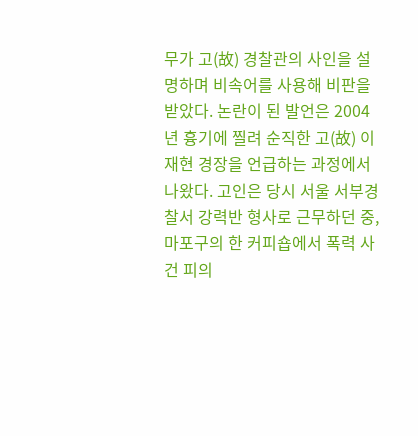무가 고(故) 경찰관의 사인을 설명하며 비속어를 사용해 비판을 받았다. 논란이 된 발언은 2004년 흉기에 찔려 순직한 고(故) 이재현 경장을 언급하는 과정에서 나왔다. 고인은 당시 서울 서부경찰서 강력반 형사로 근무하던 중, 마포구의 한 커피숍에서 폭력 사건 피의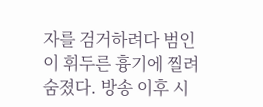자를 검거하려다 범인이 휘두른 흉기에 찔려 숨졌다. 방송 이후 시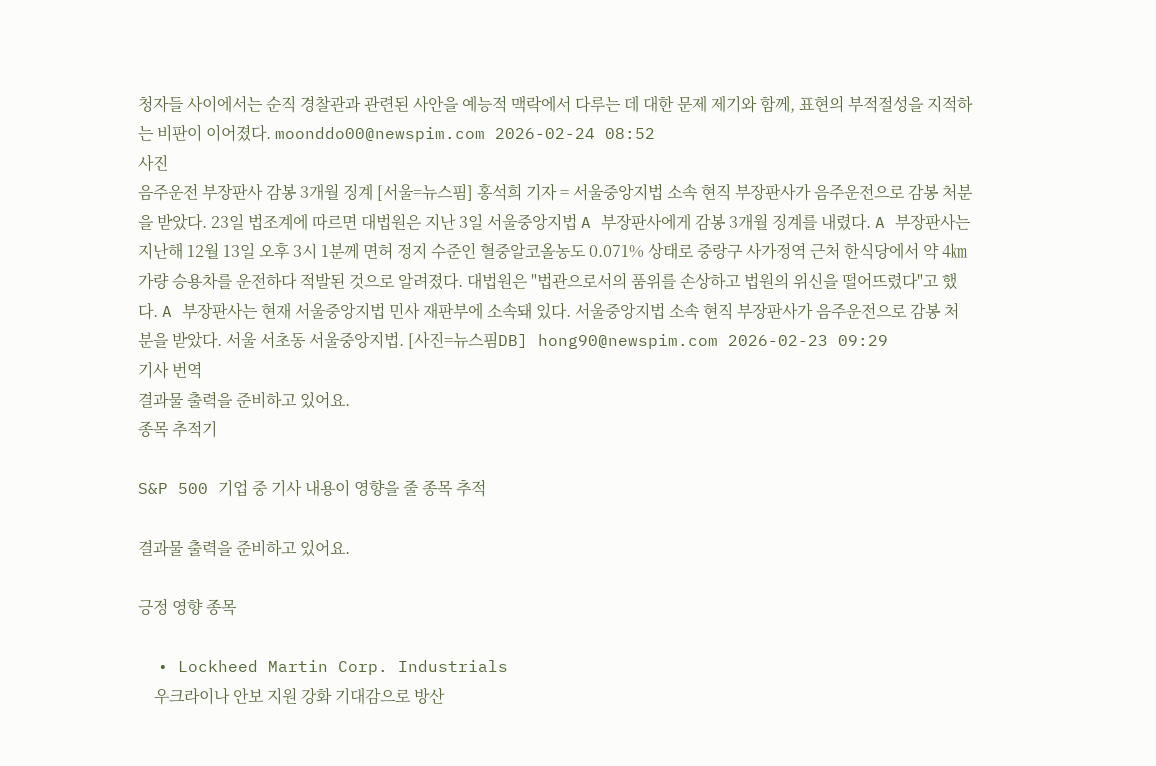청자들 사이에서는 순직 경찰관과 관련된 사안을 예능적 맥락에서 다루는 데 대한 문제 제기와 함께, 표현의 부적절성을 지적하는 비판이 이어졌다. moonddo00@newspim.com 2026-02-24 08:52
사진
음주운전 부장판사 감봉 3개월 징계 [서울=뉴스핌] 홍석희 기자 = 서울중앙지법 소속 현직 부장판사가 음주운전으로 감봉 처분을 받았다. 23일 법조계에 따르면 대법원은 지난 3일 서울중앙지법 A 부장판사에게 감봉 3개월 징계를 내렸다. A 부장판사는 지난해 12월 13일 오후 3시 1분께 면허 정지 수준인 혈중알코올농도 0.071% 상태로 중랑구 사가정역 근처 한식당에서 약 4㎞가량 승용차를 운전하다 적발된 것으로 알려졌다. 대법원은 "법관으로서의 품위를 손상하고 법원의 위신을 떨어뜨렸다"고 했다. A 부장판사는 현재 서울중앙지법 민사 재판부에 소속돼 있다. 서울중앙지법 소속 현직 부장판사가 음주운전으로 감봉 처분을 받았다. 서울 서초동 서울중앙지법. [사진=뉴스핌DB] hong90@newspim.com 2026-02-23 09:29
기사 번역
결과물 출력을 준비하고 있어요.
종목 추적기

S&P 500 기업 중 기사 내용이 영향을 줄 종목 추적

결과물 출력을 준비하고 있어요.

긍정 영향 종목

  • Lockheed Martin Corp. Industrials
    우크라이나 안보 지원 강화 기대감으로 방산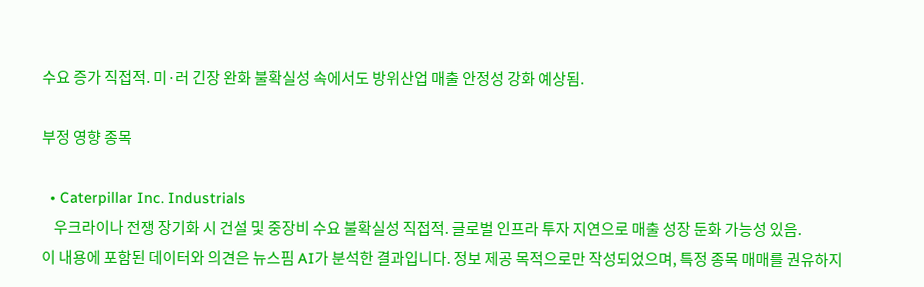수요 증가 직접적. 미·러 긴장 완화 불확실성 속에서도 방위산업 매출 안정성 강화 예상됨.

부정 영향 종목

  • Caterpillar Inc. Industrials
    우크라이나 전쟁 장기화 시 건설 및 중장비 수요 불확실성 직접적. 글로벌 인프라 투자 지연으로 매출 성장 둔화 가능성 있음.
이 내용에 포함된 데이터와 의견은 뉴스핌 AI가 분석한 결과입니다. 정보 제공 목적으로만 작성되었으며, 특정 종목 매매를 권유하지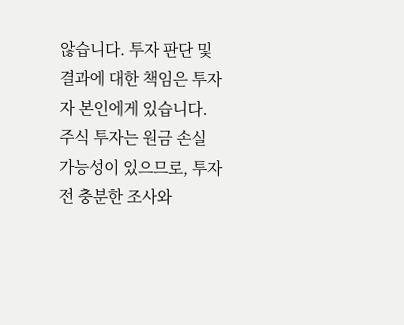않습니다. 투자 판단 및 결과에 대한 책임은 투자자 본인에게 있습니다. 주식 투자는 원금 손실 가능성이 있으므로, 투자 전 충분한 조사와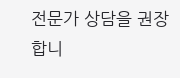전문가 상담을 권장합니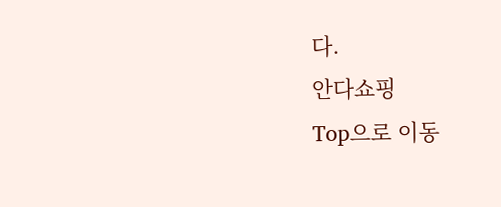다.
안다쇼핑
Top으로 이동